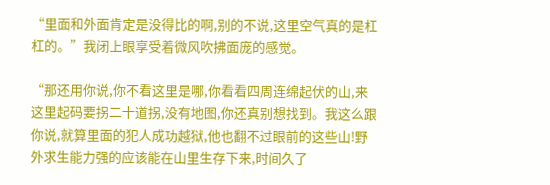“里面和外面肯定是没得比的啊,别的不说,这里空气真的是杠杠的。”我闭上眼享受着微风吹拂面庞的感觉。

“那还用你说,你不看这里是哪,你看看四周连绵起伏的山,来这里起码要拐二十道拐,没有地图,你还真别想找到。我这么跟你说,就算里面的犯人成功越狱,他也翻不过眼前的这些山!野外求生能力强的应该能在山里生存下来,时间久了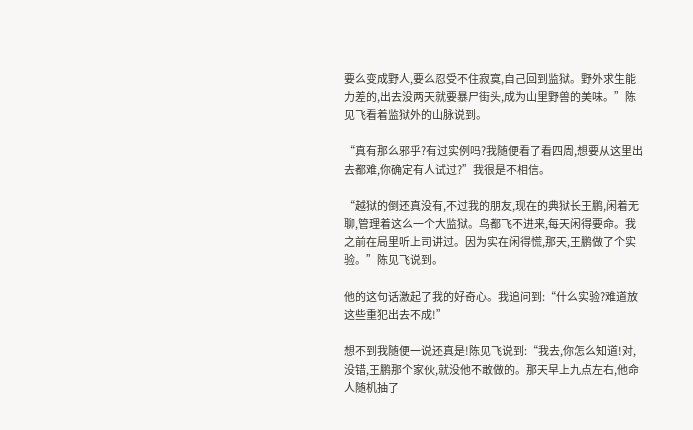要么变成野人,要么忍受不住寂寞,自己回到监狱。野外求生能力差的,出去没两天就要暴尸街头,成为山里野兽的美味。”陈见飞看着监狱外的山脉说到。

“真有那么邪乎?有过实例吗?我随便看了看四周,想要从这里出去都难,你确定有人试过?”我很是不相信。

“越狱的倒还真没有,不过我的朋友,现在的典狱长王鹏,闲着无聊,管理着这么一个大监狱。鸟都飞不进来,每天闲得要命。我之前在局里听上司讲过。因为实在闲得慌,那天,王鹏做了个实验。”陈见飞说到。

他的这句话激起了我的好奇心。我追问到:“什么实验?难道放这些重犯出去不成!”

想不到我随便一说还真是!陈见飞说到:“我去,你怎么知道!对,没错,王鹏那个家伙,就没他不敢做的。那天早上九点左右,他命人随机抽了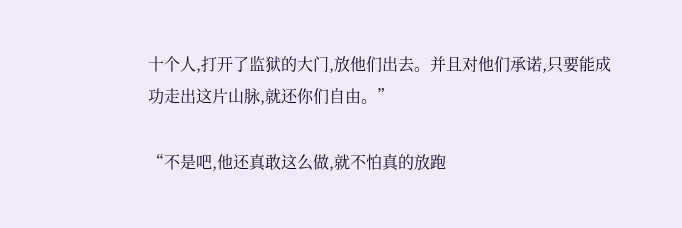十个人,打开了监狱的大门,放他们出去。并且对他们承诺,只要能成功走出这片山脉,就还你们自由。”

“不是吧,他还真敢这么做,就不怕真的放跑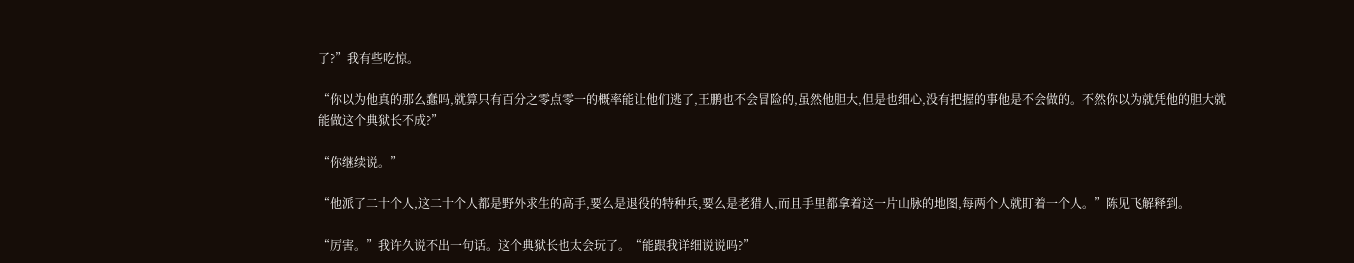了?”我有些吃惊。

“你以为他真的那么蠢吗,就算只有百分之零点零一的概率能让他们逃了,王鹏也不会冒险的,虽然他胆大,但是也细心,没有把握的事他是不会做的。不然你以为就凭他的胆大就能做这个典狱长不成?”

“你继续说。”

“他派了二十个人,这二十个人都是野外求生的高手,要么是退役的特种兵,要么是老猎人,而且手里都拿着这一片山脉的地图,每两个人就盯着一个人。”陈见飞解释到。

“厉害。”我许久说不出一句话。这个典狱长也太会玩了。“能跟我详细说说吗?”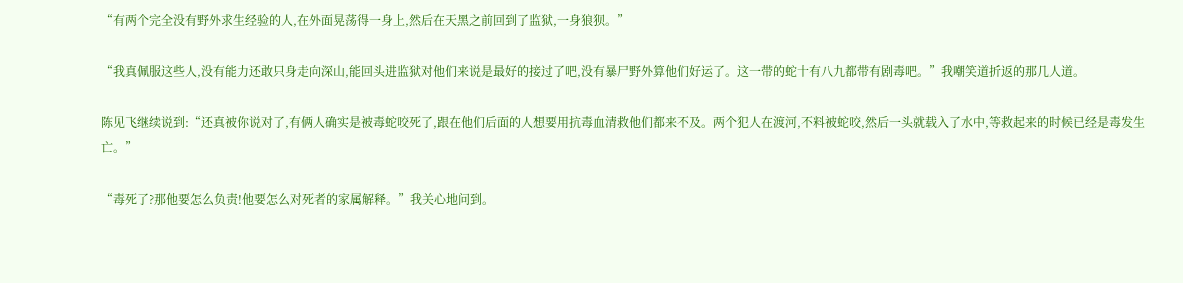“有两个完全没有野外求生经验的人,在外面晃荡得一身上,然后在天黑之前回到了监狱,一身狼狈。”

“我真佩服这些人,没有能力还敢只身走向深山,能回头进监狱对他们来说是最好的接过了吧,没有暴尸野外算他们好运了。这一带的蛇十有八九都带有剧毒吧。”我嘲笑道折返的那几人道。

陈见飞继续说到:“还真被你说对了,有俩人确实是被毒蛇咬死了,跟在他们后面的人想要用抗毒血清救他们都来不及。两个犯人在渡河,不料被蛇咬,然后一头就载入了水中,等救起来的时候已经是毒发生亡。”

“毒死了?那他要怎么负责!他要怎么对死者的家属解释。”我关心地问到。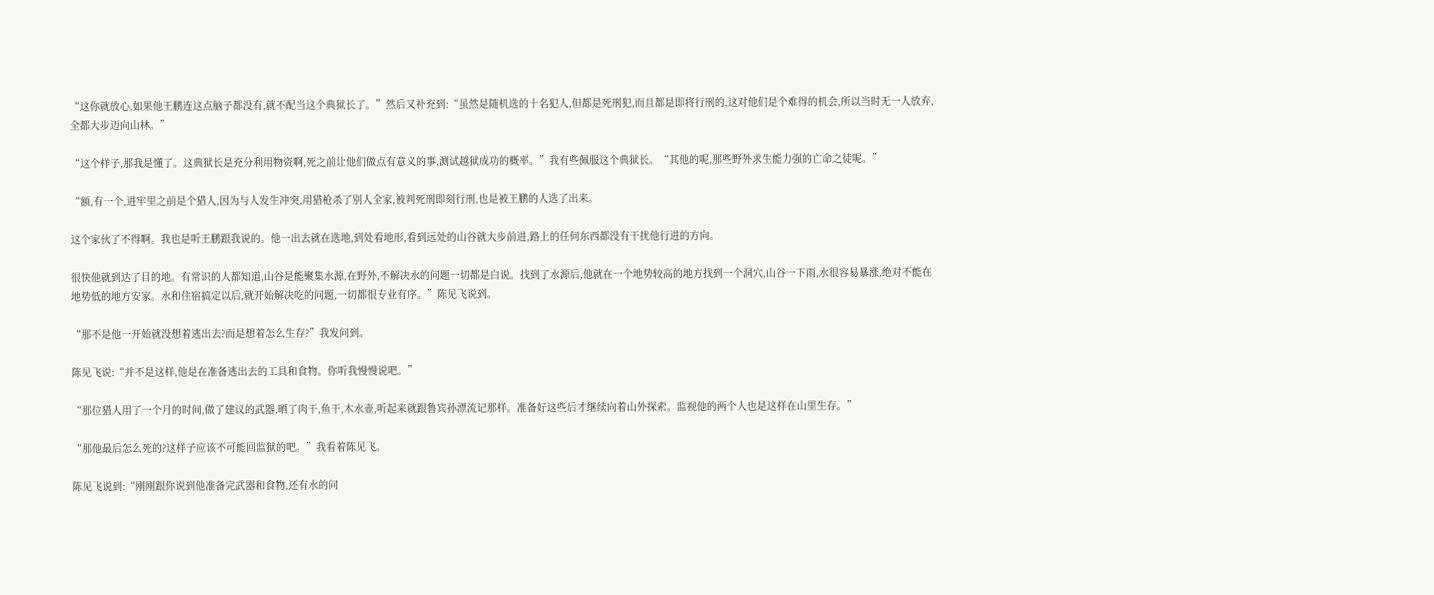“这你就放心,如果他王鹏连这点脑子都没有,就不配当这个典狱长了。”然后又补充到:“虽然是随机选的十名犯人,但都是死刑犯,而且都是即将行刑的,这对他们是个难得的机会,所以当时无一人放弃,全都大步迈向山林。”

“这个样子,那我是懂了。这典狱长是充分利用物资啊,死之前让他们做点有意义的事,测试越狱成功的概率。”我有些佩服这个典狱长。“其他的呢,那些野外求生能力强的亡命之徒呢。”

“额,有一个,进牢里之前是个猎人,因为与人发生冲突,用猎枪杀了别人全家,被判死刑即刻行刑,也是被王鹏的人选了出来。

这个家伙了不得啊。我也是听王鹏跟我说的。他一出去就在选地,到处看地形,看到远处的山谷就大步前进,路上的任何东西都没有干扰他行进的方向。

很快他就到达了目的地。有常识的人都知道,山谷是能聚集水源,在野外,不解决水的问题一切都是白说。找到了水源后,他就在一个地势较高的地方找到一个洞穴,山谷一下雨,水很容易暴涨,绝对不能在地势低的地方安家。水和住宿搞定以后,就开始解决吃的问题,一切都很专业有序。”陈见飞说到。

“那不是他一开始就没想着逃出去?而是想着怎么生存?”我发问到。

陈见飞说:“并不是这样,他是在准备逃出去的工具和食物。你听我慢慢说吧。”

“那位猎人用了一个月的时间,做了建议的武器,晒了肉干,鱼干,木水壶,听起来就跟鲁宾孙漂流记那样。准备好这些后才继续向着山外探索。监视他的两个人也是这样在山里生存。”

“那他最后怎么死的?这样子应该不可能回监狱的吧。”我看着陈见飞。

陈见飞说到:“刚刚跟你说到他准备完武器和食物,还有水的问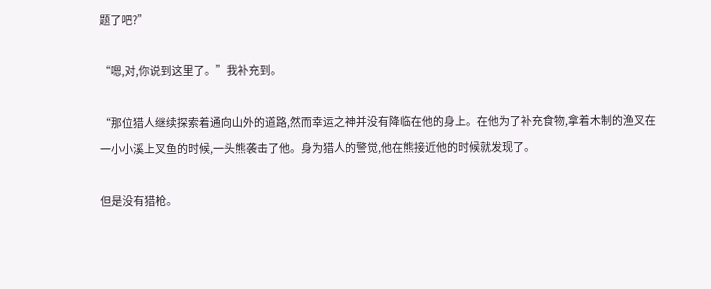题了吧?”

“嗯,对,你说到这里了。”我补充到。

“那位猎人继续探索着通向山外的道路,然而幸运之神并没有降临在他的身上。在他为了补充食物,拿着木制的渔叉在一小小溪上叉鱼的时候,一头熊袭击了他。身为猎人的警觉,他在熊接近他的时候就发现了。

但是没有猎枪。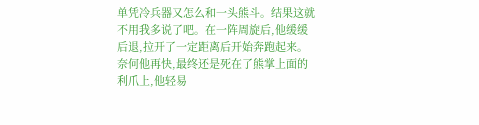单凭冷兵器又怎么和一头熊斗。结果这就不用我多说了吧。在一阵周旋后,他缓缓后退,拉开了一定距离后开始奔跑起来。奈何他再快,最终还是死在了熊掌上面的利爪上,他轻易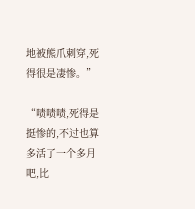地被熊爪刺穿,死得很是凄惨。”

“啧啧啧,死得是挺惨的,不过也算多活了一个多月吧,比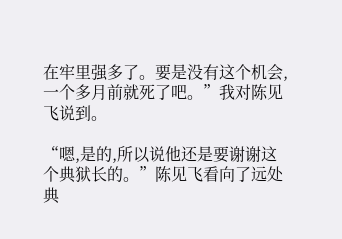在牢里强多了。要是没有这个机会,一个多月前就死了吧。”我对陈见飞说到。

“嗯,是的,所以说他还是要谢谢这个典狱长的。”陈见飞看向了远处典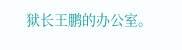狱长王鹏的办公室。